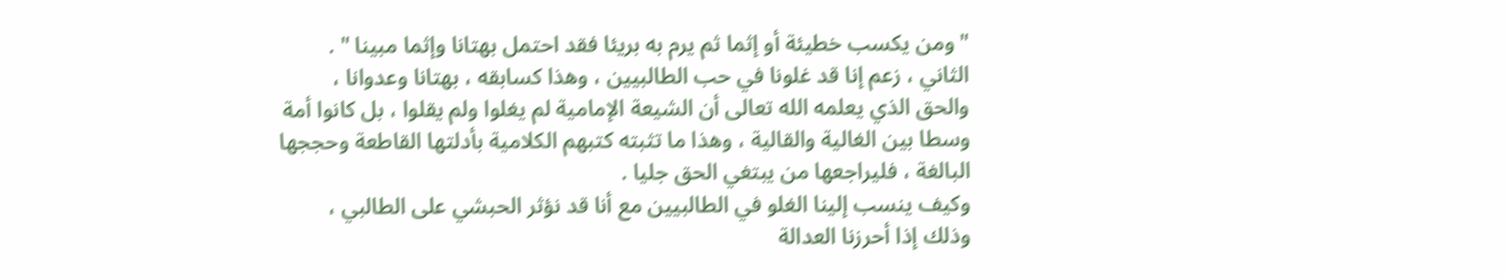" ومن يكسب خطيئة أو إثما ثم يرم به بريئا فقد احتمل بهتانا وإثما مبينا " .
الثاني ، زعم إنا قد غلونا في حب الطالبيين ، وهذا كسابقه ، بهتانا وعدوانا ،
والحق الذي يعلمه الله تعالى أن الشيعة الإمامية لم يغلوا ولم يقلوا ، بل كانوا أمة
وسطا بين الغالية والقالية ، وهذا ما تثبته كتبهم الكلامية بأدلتها القاطعة وحججها
البالغة ، فليراجعها من يبتغي الحق جليا .
وكيف ينسب إلينا الغلو في الطالبيين مع أنا قد نؤثر الحبشي على الطالبي ،
وذلك إذا أحرزنا العدالة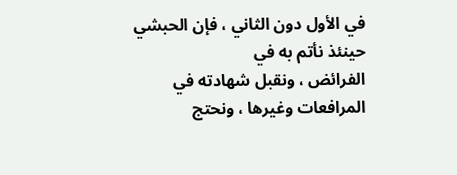في الأول دون الثاني ، فإن الحبشي حينئذ نأتم به في
الفرائض ، ونقبل شهادته في المرافعات وغيرها ، ونحتج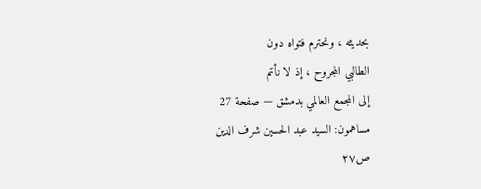بحديثه ، ونحترم فتواه دون
الطالبي المجروح ، إذ لا نأتم
إلى المجمع العالمي بدمشق — صفحة 27
مساهمون: السيد عبد الحسين شرف الدين
ص٢٧